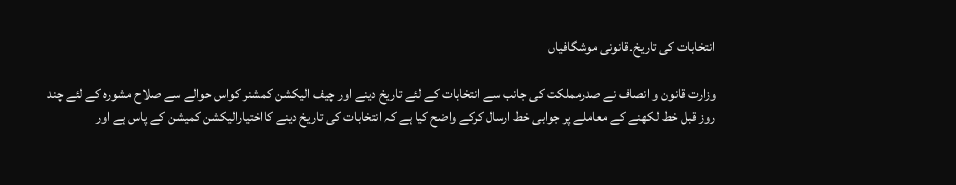انتخابات کی تاریخ۔قانونی موشگافیاں

وزارت قانون و انصاف نے صدرمملکت کی جانب سے انتخابات کے لئے تاریخ دینے اور چیف الیکشن کمشنر کواس حوالے سے صلاح مشورہ کے لئے چند روز قبل خط لکھنے کے معاملے پر جوابی خط ارسال کرکے واضح کیا ہے کہ انتخابات کی تاریخ دینے کااختیارالیکشن کمیشن کے پاس ہے اور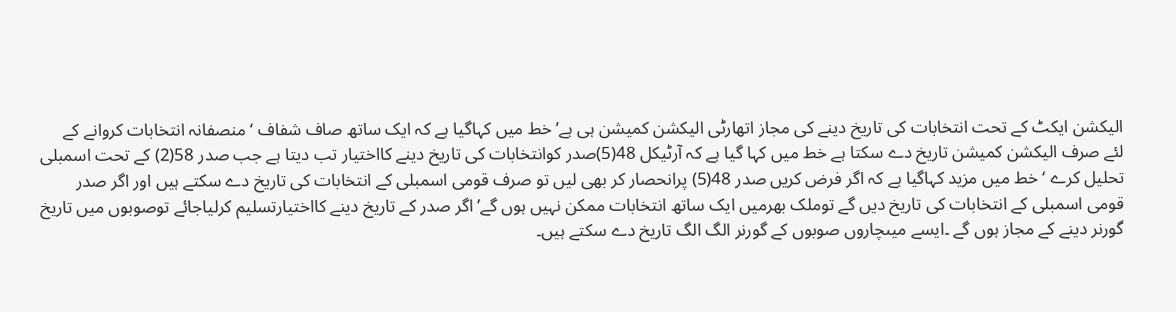الیکشن ایکٹ کے تحت انتخابات کی تاریخ دینے کی مجاز اتھارٹی الیکشن کمیشن ہی ہے’ خط میں کہاگیا ہے کہ ایک ساتھ صاف شفاف ‘ منصفانہ انتخابات کروانے کے لئے صرف الیکشن کمیشن تاریخ دے سکتا ہے خط میں کہا گیا ہے کہ آرٹیکل 48(5)صدر کوانتخابات کی تاریخ دینے کااختیار تب دیتا ہے جب صدر 58(2) کے تحت اسمبلی تحلیل کرے ‘ خط میں مزید کہاگیا ہے کہ اگر فرض کریں صدر 48(5) پرانحصار کر بھی لیں تو صرف قومی اسمبلی کے انتخابات کی تاریخ دے سکتے ہیں اور اگر صدر قومی اسمبلی کے انتخابات کی تاریخ دیں گے توملک بھرمیں ایک ساتھ انتخابات ممکن نہیں ہوں گے’ اگر صدر کے تاریخ دینے کااختیارتسلیم کرلیاجائے توصوبوں میں تاریخ گورنر دینے کے مجاز ہوں گے ۔ایسے میںچاروں صوبوں کے گورنر الگ الگ تاریخ دے سکتے ہیں۔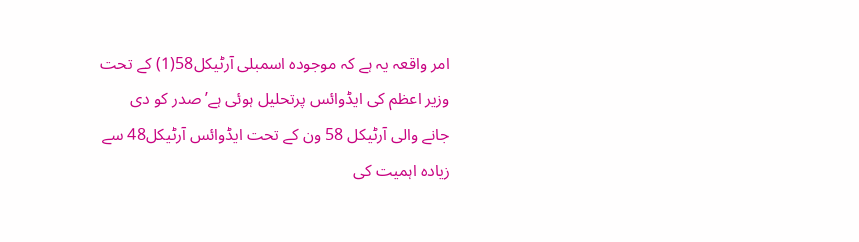امر واقعہ یہ ہے کہ موجودہ اسمبلی آرٹیکل58(1) کے تحت وزیر اعظم کی ایڈوائس پرتحلیل ہوئی ہے’ صدر کو دی جانے والی آرٹیکل 58 ون کے تحت ایڈوائس آرٹیکل48 سے زیادہ اہمیت کی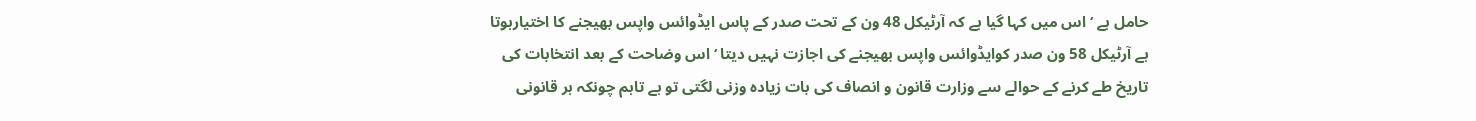حامل ہے ‘ اس میں کہا گیا ہے کہ آرٹیکل 48 ون کے تحت صدر کے پاس ایڈوائس واپس بھیجنے کا اختیارہوتا ہے آرٹیکل 58 ون صدر کوایڈوائس واپس بھیجنے کی اجازت نہیں دیتا ‘ اس وضاحت کے بعد انتخابات کی تاریخ طے کرنے کے حوالے سے وزارت قانون و انصاف کی بات زیادہ وزنی لگتی تو ہے تاہم چونکہ ہر قانونی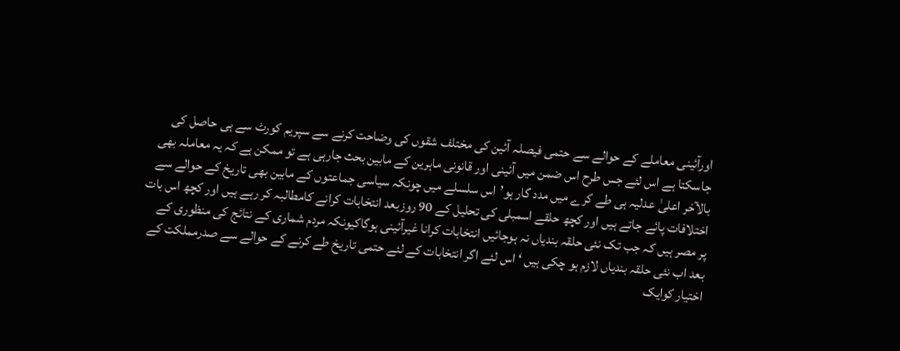اورآئینی معاملے کے حوالے سے حتمی فیصلہ آئین کی مختلف شقوں کی وضاحت کرنے سے سپریم کورٹ سے ہی حاصل کی جاسکتا ہے اس لئے جس طرح اس ضمن میں آئینی اور قانونی ماہرین کے مابین بحث جارہی ہے تو ممکن ہے کہ یہ معاملہ بھی بالآخر اعلیٰ عدلیہ ہی طے کرے میں مدد گار ہو’اس سلسلے میں چونکہ سیاسی جماعتوں کے مابین بھی تاریخ کے حوالے سے اختلافات پائے جاتے ہیں اور کچھ حلقے اسمبلی کی تحلیل کے 90 روزبعد انتخابات کرانے کامطالبہ کر رہے ہیں اور کچھ اس بات پر مصر ہیں کہ جب تک نئی حلقہ بندیاں نہ ہوجائیں انتخابات کرانا غیرآئینی ہوگاکیونکہ مردم شماری کے نتائج کی منظوری کے بعد اب نئی حلقہ بندیاں لازم ہو چکی ہیں ‘ اس لئے اگر انتخابات کے لئے حتمی تاریخ طے کرنے کے حوالے سے صدرمملکت کے اختیار کوایک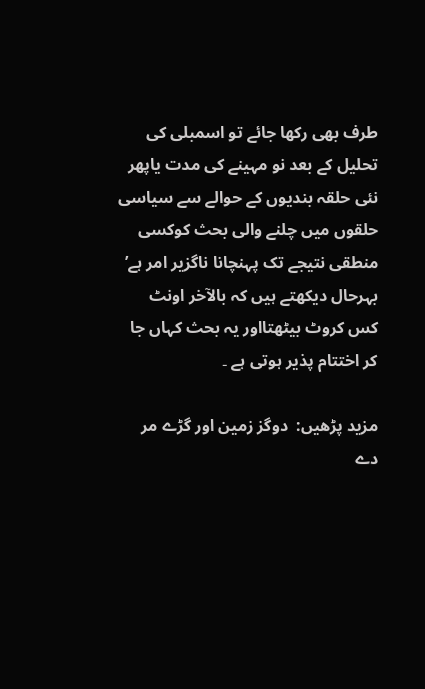طرف بھی رکھا جائے تو اسمبلی کی تحلیل کے بعد نو مہینے کی مدت یاپھر نئی حلقہ بندیوں کے حوالے سے سیاسی حلقوں میں چلنے والی بحث کوکسی منطقی نتیجے تک پہنچانا ناگزیر امر ہے’ بہرحال دیکھتے ہیں کہ بالآخر اونٹ کس کروٹ بیٹھتااور یہ بحث کہاں جا کر اختتام پذیر ہوتی ہے ۔

مزید پڑھیں:  دوگز زمین اور گڑے مر دے